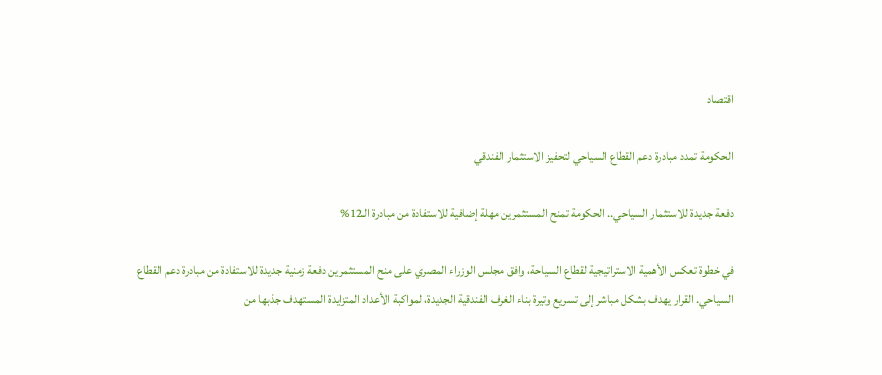اقتصاد

الحكومة تمدد مبادرة دعم القطاع السياحي لتحفيز الاستثمار الفندقي

دفعة جديدة للاستثمار السياحي.. الحكومة تمنح المستثمرين مهلة إضافية للاستفادة من مبادرة الـ12%

في خطوة تعكس الأهمية الاستراتيجية لقطاع السياحة، وافق مجلس الوزراء المصري على منح المستثمرين دفعة زمنية جديدة للاستفادة من مبادرة دعم القطاع السياحي. القرار يهدف بشكل مباشر إلى تسريع وتيرة بناء الغرف الفندقية الجديدة، لمواكبة الأعداد المتزايدة المستهدف جذبها من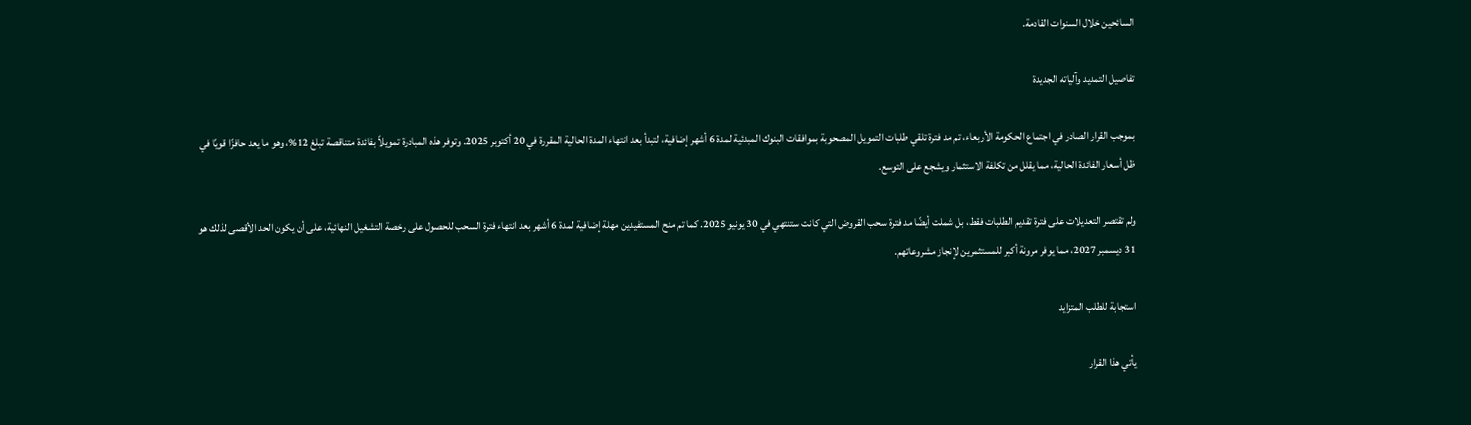السائحين خلال السنوات القادمة.

تفاصيل التمديد وآلياته الجديدة

بموجب القرار الصادر في اجتماع الحكومة الأربعاء، تم مد فترة تلقي طلبات التمويل المصحوبة بموافقات البنوك المبدئية لمدة 6 أشهر إضافية، لتبدأ بعد انتهاء المدة الحالية المقررة في 20 أكتوبر 2025. وتوفر هذه المبادرة تمويلاً بفائدة متناقصة تبلغ 12%، وهو ما يعد حافزًا قويًا في ظل أسعار الفائدة الحالية، مما يقلل من تكلفة الاستثمار ويشجع على التوسع.

ولم تقتصر التعديلات على فترة تقديم الطلبات فقط، بل شملت أيضًا مد فترة سحب القروض التي كانت ستنتهي في 30 يونيو 2025. كما تم منح المستفيدين مهلة إضافية لمدة 6 أشهر بعد انتهاء فترة السحب للحصول على رخصة التشغيل النهائية، على أن يكون الحد الأقصى لذلك هو 31 ديسمبر 2027، مما يوفر مرونة أكبر للمستثمرين لإنجاز مشروعاتهم.

استجابة للطلب المتزايد

يأتي هذا القرار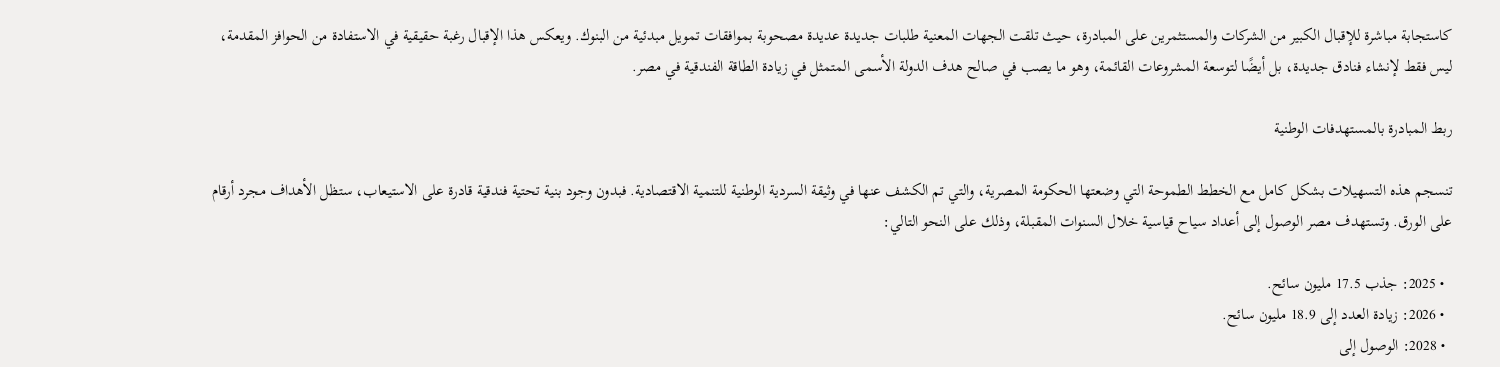كاستجابة مباشرة للإقبال الكبير من الشركات والمستثمرين على المبادرة، حيث تلقت الجهات المعنية طلبات جديدة عديدة مصحوبة بموافقات تمويل مبدئية من البنوك. ويعكس هذا الإقبال رغبة حقيقية في الاستفادة من الحوافز المقدمة، ليس فقط لإنشاء فنادق جديدة، بل أيضًا لتوسعة المشروعات القائمة، وهو ما يصب في صالح هدف الدولة الأسمى المتمثل في زيادة الطاقة الفندقية في مصر.

ربط المبادرة بالمستهدفات الوطنية

تنسجم هذه التسهيلات بشكل كامل مع الخطط الطموحة التي وضعتها الحكومة المصرية، والتي تم الكشف عنها في وثيقة السردية الوطنية للتنمية الاقتصادية. فبدون وجود بنية تحتية فندقية قادرة على الاستيعاب، ستظل الأهداف مجرد أرقام على الورق. وتستهدف مصر الوصول إلى أعداد سياح قياسية خلال السنوات المقبلة، وذلك على النحو التالي:

  • 2025: جذب 17.5 مليون سائح.
  • 2026: زيادة العدد إلى 18.9 مليون سائح.
  • 2028: الوصول إلى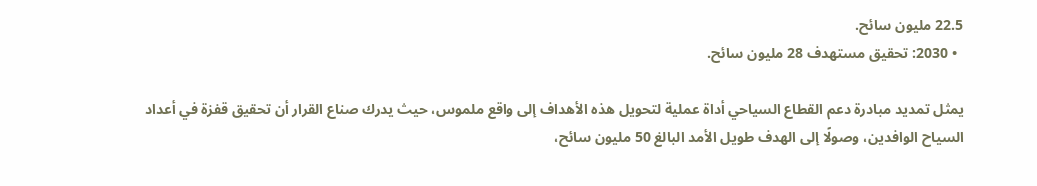22.5 مليون سائح.
  • 2030: تحقيق مستهدف 28 مليون سائح.

يمثل تمديد مبادرة دعم القطاع السياحي أداة عملية لتحويل هذه الأهداف إلى واقع ملموس، حيث يدرك صناع القرار أن تحقيق قفزة في أعداد السياح الوافدين، وصولًا إلى الهدف طويل الأمد البالغ 50 مليون سائح،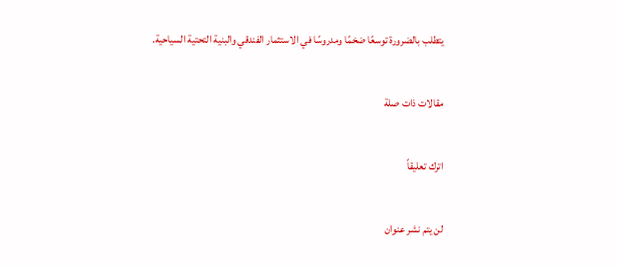يتطلب بالضرورة توسعًا ضخمًا ومدروسًا في الاستثمار الفندقي والبنية التحتية السياحية.

مقالات ذات صلة

اترك تعليقاً

لن يتم نشر عنوان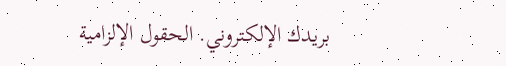بريدك الإلكتروني. الحقول الإلزامية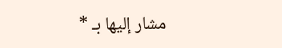مشار إليها بـ *